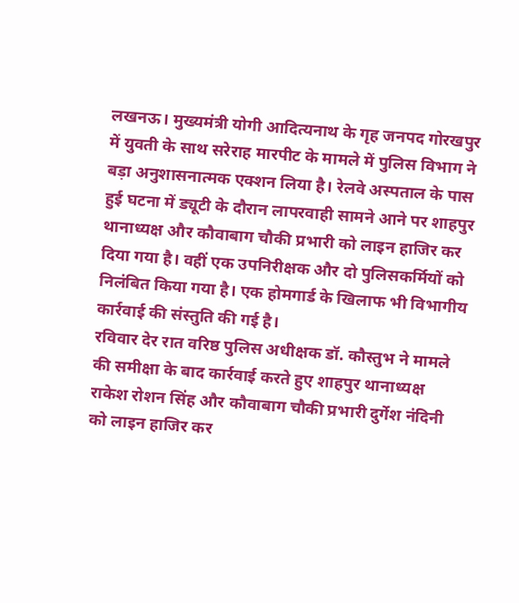लखनऊ। मुख्यमंत्री योगी आदित्यनाथ के गृह जनपद गोरखपुर में युवती के साथ सरेराह मारपीट के मामले में पुलिस विभाग ने बड़ा अनुशासनात्मक एक्शन लिया है। रेलवे अस्पताल के पास हुई घटना में ड्यूटी के दौरान लापरवाही सामने आने पर शाहपुर थानाध्यक्ष और कौवाबाग चौकी प्रभारी को लाइन हाजिर कर दिया गया है। वहीं एक उपनिरीक्षक और दो पुलिसकर्मियों को निलंबित किया गया है। एक होमगार्ड के खिलाफ भी विभागीय कार्रवाई की संस्तुति की गई है।
रविवार देर रात वरिष्ठ पुलिस अधीक्षक डॉ. कौस्तुभ ने मामले की समीक्षा के बाद कार्रवाई करते हुए शाहपुर थानाध्यक्ष राकेश रोशन सिंह और कौवाबाग चौकी प्रभारी दुर्गेश नंदिनी को लाइन हाजिर कर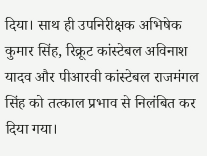दिया। साथ ही उपनिरीक्षक अभिषेक कुमार सिंह, रिक्रूट कांस्टेबल अविनाश यादव और पीआरवी कांस्टेबल राजमंगल सिंह को तत्काल प्रभाव से निलंबित कर दिया गया।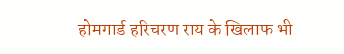होमगार्ड हरिचरण राय के खिलाफ भी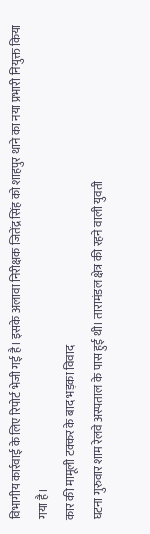विभागीय कार्रवाई के लिए रिपोर्ट भेजी गई है। इसके अलावा निरीक्षक जितेंद्र सिंह को शाहपुर थाने का नया प्रभारी नियुक्त किया गया है।
कार की मामूली टक्कर के बाद भड़का विवाद
घटना गुरुवार शाम रेलवे अस्पताल के पास हुई थी। तारामंडल क्षेत्र की रहने वाली युवती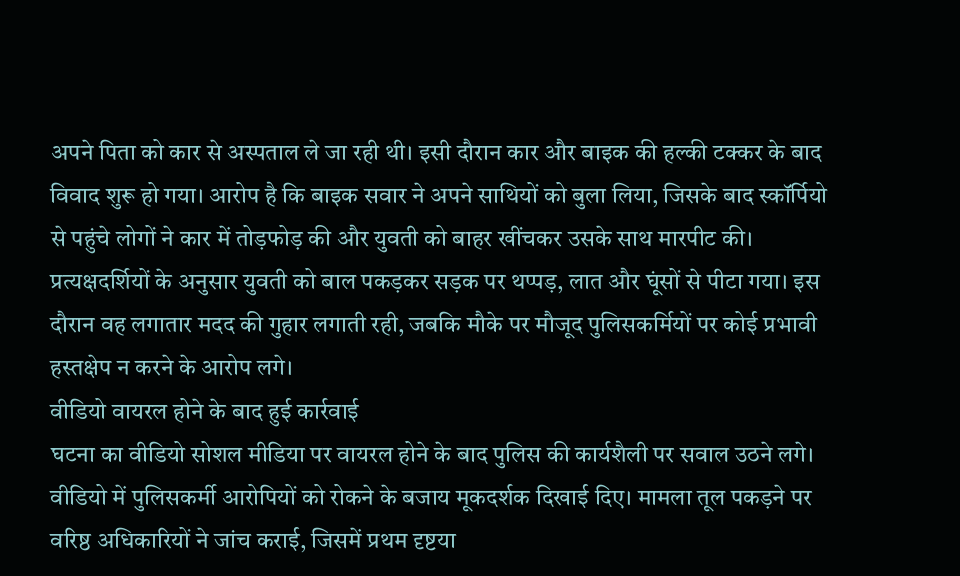अपने पिता को कार से अस्पताल ले जा रही थी। इसी दौरान कार और बाइक की हल्की टक्कर के बाद विवाद शुरू हो गया। आरोप है कि बाइक सवार ने अपने साथियों को बुला लिया, जिसके बाद स्कॉर्पियो से पहुंचे लोगों ने कार में तोड़फोड़ की और युवती को बाहर खींचकर उसके साथ मारपीट की।
प्रत्यक्षदर्शियों के अनुसार युवती को बाल पकड़कर सड़क पर थप्पड़, लात और घूंसों से पीटा गया। इस दौरान वह लगातार मदद की गुहार लगाती रही, जबकि मौके पर मौजूद पुलिसकर्मियों पर कोई प्रभावी हस्तक्षेप न करने के आरोप लगे।
वीडियो वायरल होने के बाद हुई कार्रवाई
घटना का वीडियो सोशल मीडिया पर वायरल होने के बाद पुलिस की कार्यशैली पर सवाल उठने लगे। वीडियो में पुलिसकर्मी आरोपियों को रोकने के बजाय मूकदर्शक दिखाई दिए। मामला तूल पकड़ने पर वरिष्ठ अधिकारियों ने जांच कराई, जिसमें प्रथम दृष्टया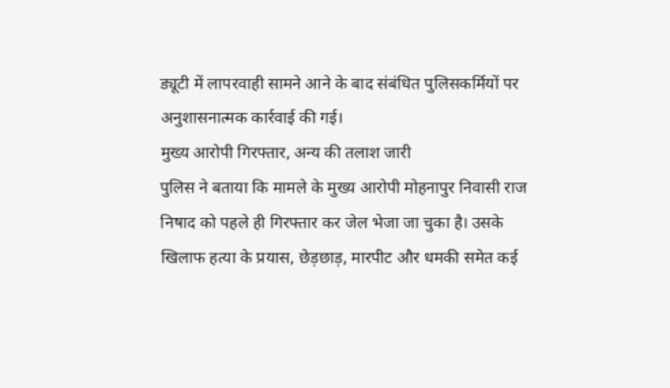ड्यूटी में लापरवाही सामने आने के बाद संबंधित पुलिसकर्मियों पर अनुशासनात्मक कार्रवाई की गई।
मुख्य आरोपी गिरफ्तार, अन्य की तलाश जारी
पुलिस ने बताया कि मामले के मुख्य आरोपी मोहनापुर निवासी राज निषाद को पहले ही गिरफ्तार कर जेल भेजा जा चुका है। उसके खिलाफ हत्या के प्रयास, छेड़छाड़, मारपीट और धमकी समेत कई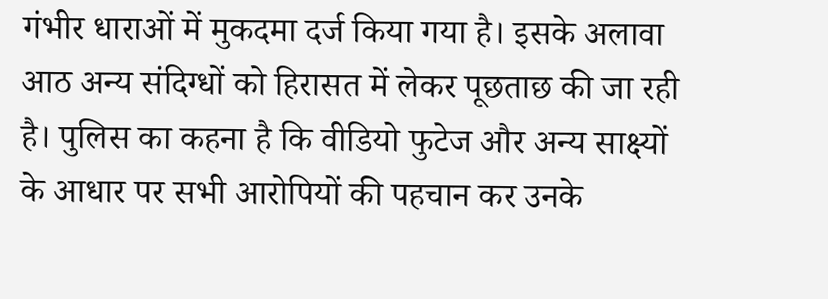गंभीर धाराओं में मुकदमा दर्ज किया गया है। इसके अलावा आठ अन्य संदिग्धों को हिरासत में लेकर पूछताछ की जा रही है। पुलिस का कहना है कि वीडियो फुटेज और अन्य साक्ष्यों के आधार पर सभी आरोपियों की पहचान कर उनके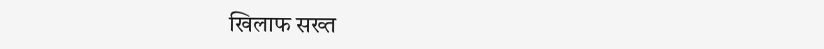खिलाफ सख्त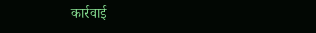कार्रवाई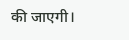की जाएगी।